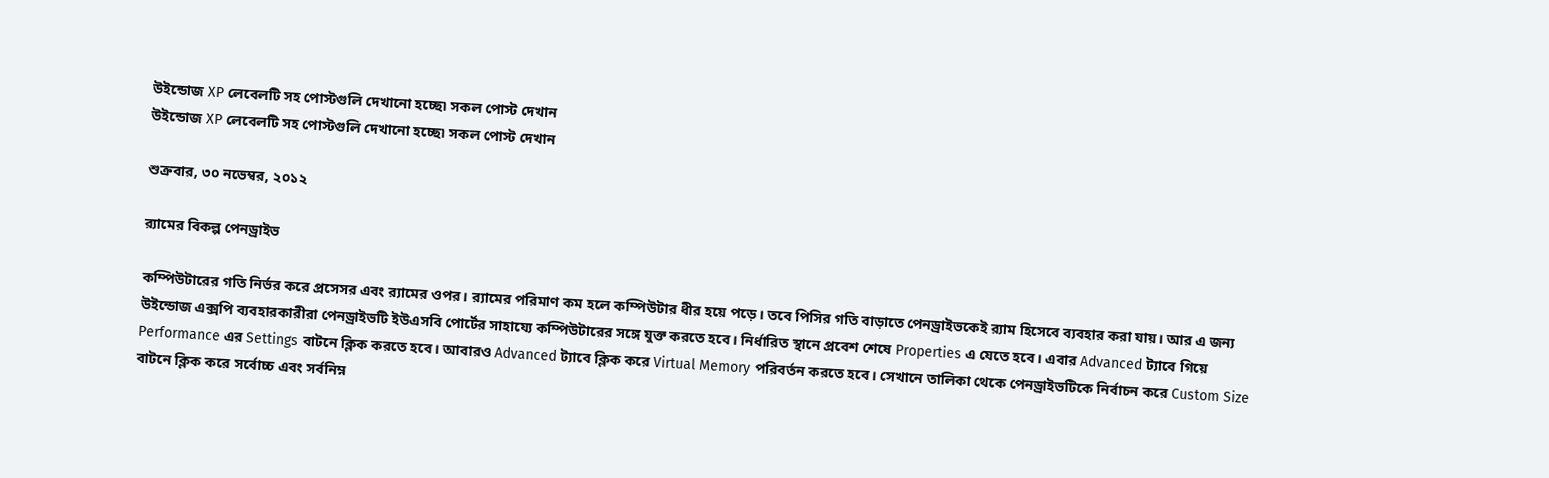উইন্ডোজ XP লেবেলটি সহ পোস্টগুলি দেখানো হচ্ছে৷ সকল পোস্ট দেখান
উইন্ডোজ XP লেবেলটি সহ পোস্টগুলি দেখানো হচ্ছে৷ সকল পোস্ট দেখান

শুক্রবার, ৩০ নভেম্বর, ২০১২

র‌্যামের বিকল্প পেনড্রাইভ

কম্পিউটারের গতি নির্ভর করে প্রসেসর এবং র‌্যামের ওপর। র‌্যামের পরিমাণ কম হলে কম্পিউটার ধীর হয়ে পড়ে। তবে পিসির গতি বাড়াতে পেনড্রাইভকেই র‌্যাম হিসেবে ব্যবহার করা যায়। আর এ জন্য উইন্ডোজ এক্সপি ব্যবহারকারীরা পেনড্রাইভটি ইউএসবি পোর্টের সাহায্যে কম্পিউটারের সঙ্গে যুক্ত করতে হবে। নির্ধারিত স্থানে প্রবেশ শেষে Properties এ যেতে হবে। এবার Advanced ট্যাবে গিয়ে Performance এর Settings বাটনে ক্লিক করতে হবে। আবারও Advanced ট্যাবে ক্লিক করে Virtual Memory পরিবর্তন করতে হবে। সেখানে তালিকা থেকে পেনড্রাইভটিকে নির্বাচন করে Custom Size বাটনে ক্লিক করে সর্বোচ্চ এবং সর্বনিম্ন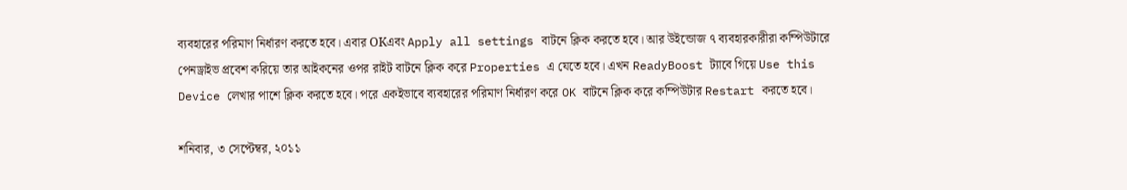ব্যবহারের পরিমাণ নির্ধারণ করতে হবে। এবার OKএবং Apply all settings বাটনে ক্লিক করতে হবে। আর উইন্ডোজ ৭ ব্যবহারকারীরা কম্পিউটারে পেনড্রাইভ প্রবেশ করিয়ে তার আইকনের ওপর রাইট বাটনে ক্লিক করে Properties এ যেতে হবে। এখন ReadyBoost ট্যাবে গিয়ে Use this Device লেখার পাশে ক্লিক করতে হবে। পরে একইভাবে ব্যবহারের পরিমাণ নির্ধারণ করে OK বাটনে ক্লিক করে কম্পিউটার Restart করতে হবে।

শনিবার, ৩ সেপ্টেম্বর, ২০১১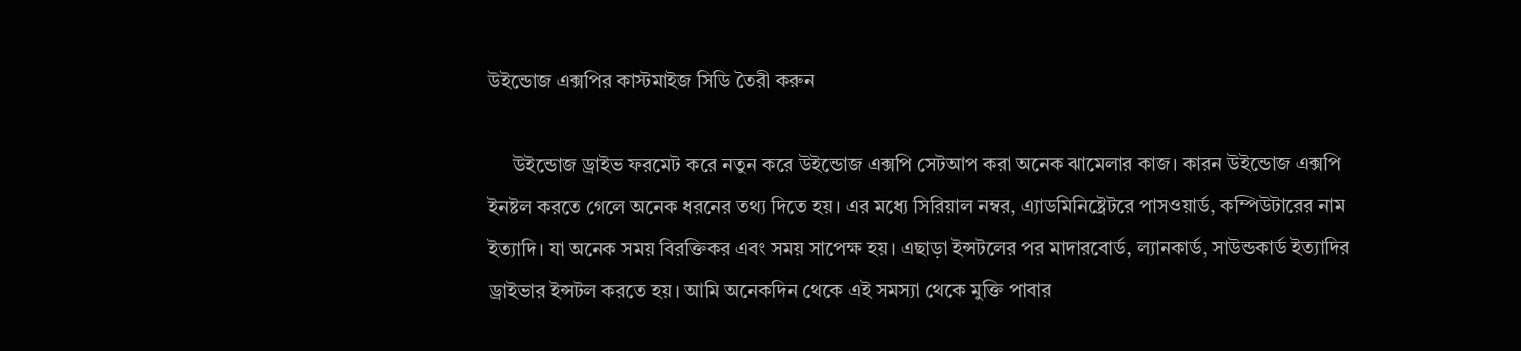উইন্ডোজ এক্সপির কাস্টমাইজ সিডি তৈরী করুন

     উইন্ডোজ ড্রাইভ ফরমেট করে নতুন করে উইন্ডোজ এক্সপি সেটআপ করা অনেক ঝামেলার কাজ। কারন উইন্ডোজ এক্সপি ইনষ্টল করতে গেলে অনেক ধরনের তথ্য দিতে হয়। এর মধ্যে সিরিয়াল নম্বর, এ্যাডমিনিষ্ট্রেটরে পাসওয়ার্ড, কম্পিউটারের নাম ইত্যাদি। যা অনেক সময় বিরক্তিকর এবং সময় সাপেক্ষ হয়। এছাড়া ইন্সটলের পর মাদারবোর্ড, ল্যানকার্ড, সাউন্ডকার্ড ইত্যাদির ড্রাইভার ইন্সটল করতে হয়। আমি অনেকদিন থেকে এই সমস্যা থেকে মুক্তি পাবার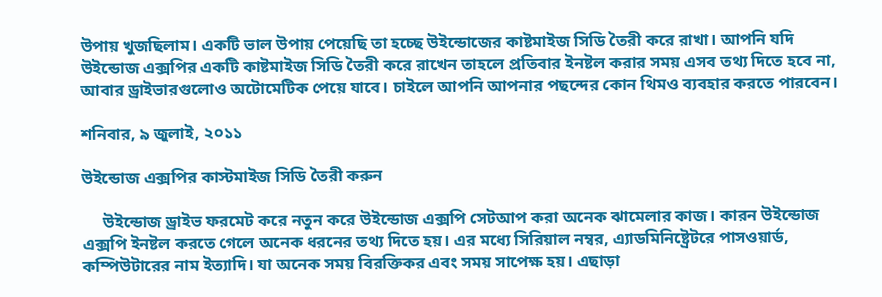উপায় খুজছিলাম। একটি ভাল উপায় পেয়েছি তা হচ্ছে উইন্ডোজের কাষ্টমাইজ সিডি তৈরী করে রাখা। আপনি যদি উইন্ডোজ এক্সপির একটি কাষ্টমাইজ সিডি তৈরী করে রাখেন তাহলে প্রতিবার ইনষ্টল করার সময় এসব তথ্য দিতে হবে না, আবার ড্রাইভারগুলোও অটোমেটিক পেয়ে যাবে। চাইলে আপনি আপনার পছন্দের কোন থিমও ব্যবহার করতে পারবেন।

শনিবার, ৯ জুলাই, ২০১১

উইন্ডোজ এক্সপির কাস্টমাইজ সিডি তৈরী করুন

     উইন্ডোজ ড্রাইভ ফরমেট করে নতুন করে উইন্ডোজ এক্সপি সেটআপ করা অনেক ঝামেলার কাজ। কারন উইন্ডোজ এক্সপি ইনষ্টল করতে গেলে অনেক ধরনের তথ্য দিতে হয়। এর মধ্যে সিরিয়াল নম্বর, এ্যাডমিনিষ্ট্রেটরে পাসওয়ার্ড, কম্পিউটারের নাম ইত্যাদি। যা অনেক সময় বিরক্তিকর এবং সময় সাপেক্ষ হয়। এছাড়া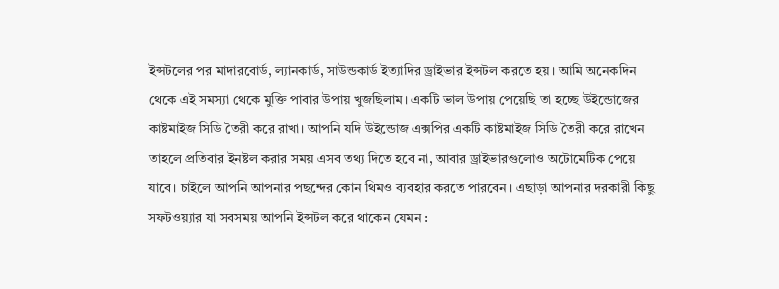ইন্সটলের পর মাদারবোর্ড, ল্যানকার্ড, সাউন্ডকার্ড ইত্যাদির ড্রাইভার ইন্সটল করতে হয়। আমি অনেকদিন থেকে এই সমস্যা থেকে মুক্তি পাবার উপায় খুজছিলাম। একটি ভাল উপায় পেয়েছি তা হচ্ছে উইন্ডোজের কাষ্টমাইজ সিডি তৈরী করে রাখা। আপনি যদি উইন্ডোজ এক্সপির একটি কাষ্টমাইজ সিডি তৈরী করে রাখেন তাহলে প্রতিবার ইনষ্টল করার সময় এসব তথ্য দিতে হবে না, আবার ড্রাইভারগুলোও অটোমেটিক পেয়ে যাবে। চাইলে আপনি আপনার পছন্দের কোন থিমও ব্যবহার করতে পারবেন। এছাড়া আপনার দরকারী কিছু সফটওয়্যার যা সবসময় আপনি ইন্সটল করে থাকেন যেমন :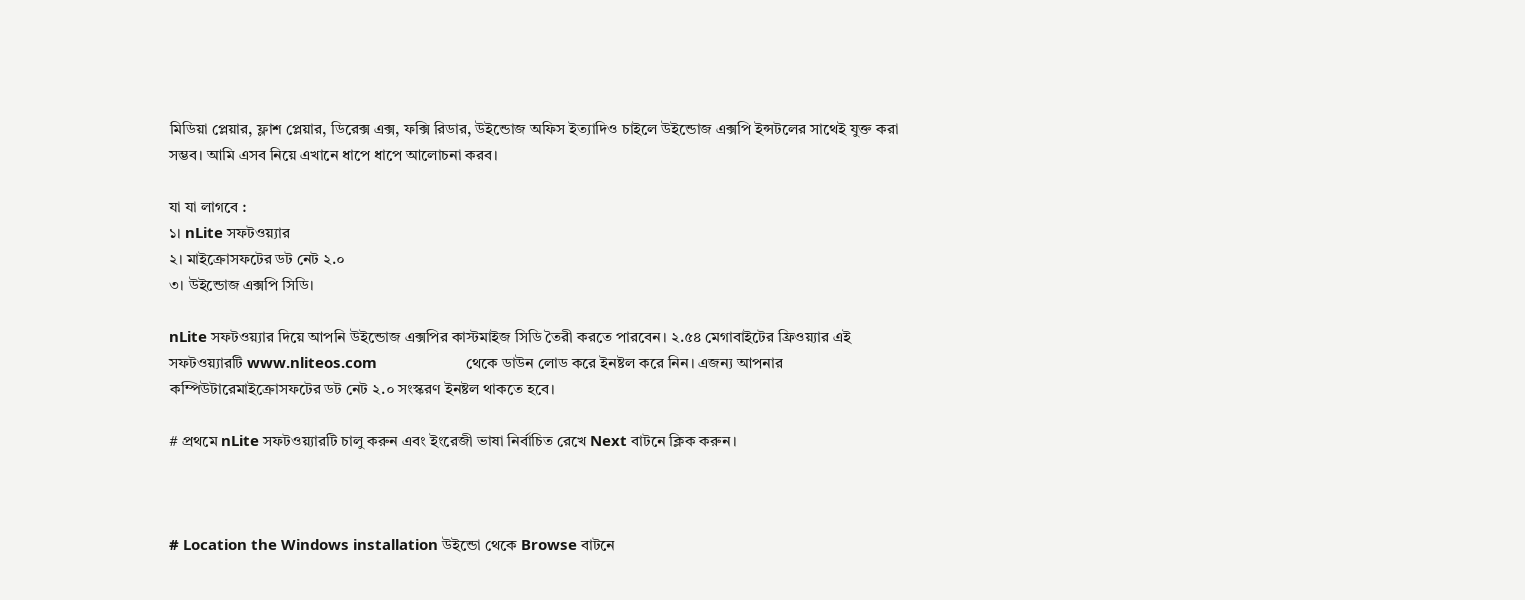মিডিয়া প্লেয়ার, ফ্লাশ প্লেয়ার, ডিরেক্স এক্স, ফক্সি রিডার, উইন্ডোজ অফিস ইত্যাদিও চাইলে উইন্ডোজ এক্সপি ইন্সটলের সাথেই যুক্ত করা সম্ভব। আমি এসব নিয়ে এখানে ধাপে ধাপে আলোচনা করব।

যা যা লাগবে :
১। nLite সফটওয়্যার
২। মাইক্রোসফটের ডট নেট ২.০
৩। উইন্ডোজ এক্সপি সিডি।

nLite সফটওয়্যার দিয়ে আপনি উইন্ডোজ এক্সপির কাস্টমাইজ সিডি তৈরী করতে পারবেন। ২.৫৪ মেগাবাইটের ফ্রিওয়্যার এই সফটওয়্যারটি www.nliteos.com                      থেকে ডাউন লোড করে ইনষ্টল করে নিন। এজন্য আপনার কম্পিউটারেমাইক্রোসফটের ডট নেট ২.০ সংস্করণ ইনষ্টল থাকতে হবে।

# প্রথমে nLite সফটওয়্যারটি চালু করুন এবং ইংরেজী ভাষা নির্বাচিত রেখে Next বাটনে ক্লিক করুন।



# Location the Windows installation উইন্ডো থেকে Browse বাটনে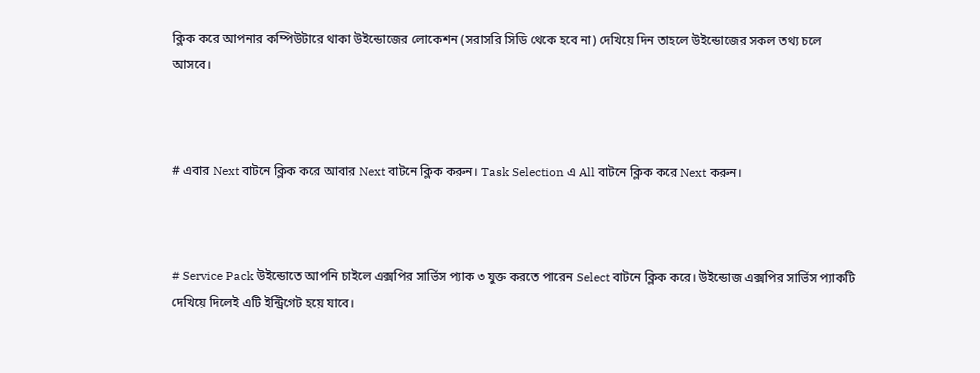ক্লিক করে আপনার কম্পিউটারে থাকা উইন্ডোজের লোকেশন (সরাসরি সিডি থেকে হবে না) দেখিয়ে দিন তাহলে উইন্ডোজের সকল তথ্য চলে আসবে।



# এবার Next বাটনে ক্লিক করে আবার Next বাটনে ক্লিক করুন। Task Selection এ All বাটনে ক্লিক করে Next করুন।



# Service Pack উইন্ডোতে আপনি চাইলে এক্সপির সার্ভিস প্যাক ৩ যুক্ত করতে পারেন Select বাটনে ক্লিক করে। উইন্ডোজ এক্সপির সার্ভিস প্যাকটি দেখিয়ে দিলেই এটি ইন্ট্রিগেট হয়ে যাবে।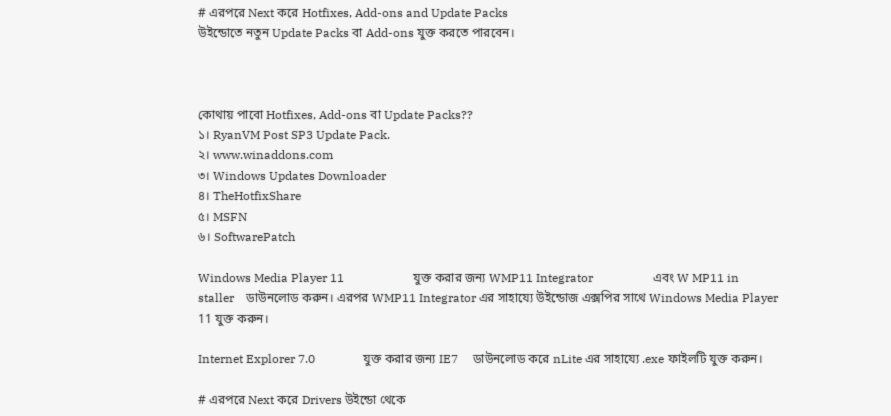# এরপরে Next করে Hotfixes, Add-ons and Update Packs
উইন্ডোতে নতুন Update Packs বা Add-ons যুক্ত করতে পারবেন।



কোথায় পাবো Hotfixes, Add-ons বা Update Packs??
১। RyanVM Post SP3 Update Pack.
২। www.winaddons.com
৩। Windows Updates Downloader
৪। TheHotfixShare
৫। MSFN
৬। SoftwarePatch

Windows Media Player 11                       যুক্ত করার জন্য WMP11 Integrator                    এবং W MP11 in  staller    ডাউনলোড করুন। এরপর WMP11 Integrator এর সাহায্যে উইন্ডোজ এক্সপির সাথে Windows Media Player 11 যুক্ত করুন।

Internet Explorer 7.0                যুক্ত করার জন্য IE7     ডাউনলোড করে nLite এর সাহায্যে .exe ফাইলটি যুক্ত করুন।

# এরপরে Next করে Drivers উইন্ডো থেকে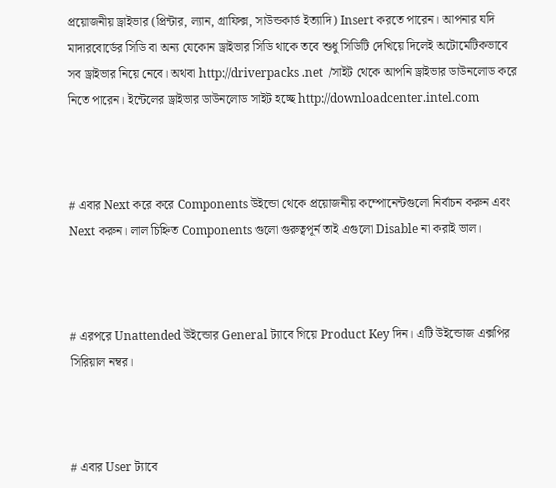প্রয়োজনীয় ড্রাইভার (প্রিন্টার, ল্যান, গ্রাফিক্স, সাউন্ডকার্ড ইত্যাদি) Insert করতে পারেন। আপনার যদি মাদারবোর্ডের সিডি বা অন্য যেকোন ড্রাইভার সিডি থাকে তবে শুধু সিডিটি দেখিয়ে দিলেই অটোমেটিকভাবে সব ড্রাইভার নিয়ে নেবে। অথবা http://driverpacks .net  /সাইট থেকে আপনি ড্রাইভার ডাউনলোড করে নিতে পারেন। ইন্টেলের ড্রাইভার ডাউনলোড সাইট হচ্ছে http://downloadcenter.intel.com



# এবার Next করে করে Components উইন্ডো থেকে প্রয়োজনীয় কম্পোনেন্টগুলো নির্বাচন করুন এবং Next করুন। লাল চিহ্নিত Components গুলো গুরুত্বপূর্ন তাই এগুলো Disable না করাই ভাল।



# এরপরে Unattended উইন্ডোর General ট্যাবে গিয়ে Product Key দিন। এটি উইন্ডোজ এক্সপির সিরিয়াল নম্বর।



# এবার User ট্যাবে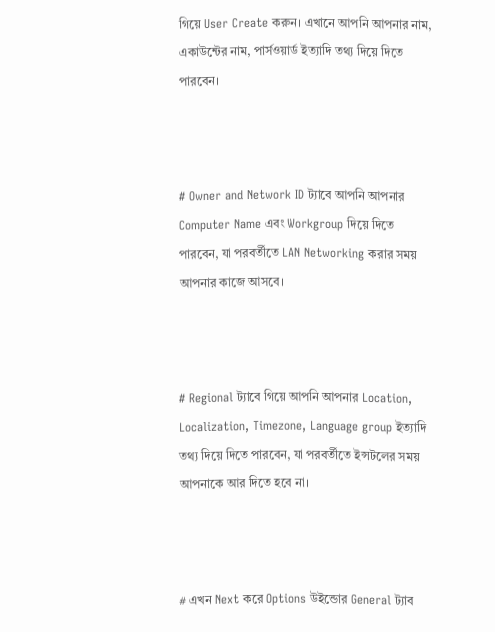গিয়ে User Create করুন। এখানে আপনি আপনার নাম, একাউন্টের নাম, পার্সওয়ার্ড ইত্যাদি তথ্য দিয়ে দিতে পারবেন।



# Owner and Network ID ট্যাবে আপনি আপনার Computer Name এবং Workgroup দিয়ে দিতে পারবেন, যা পরবর্তীতে LAN Networking করার সময় আপনার কাজে আসবে।



# Regional ট্যাবে গিয়ে আপনি আপনার Location, Localization, Timezone, Language group ইত্যাদি তথ্য দিয়ে দিতে পারবেন, যা পরবর্তীতে ইন্সটলের সময় আপনাকে আর দিতে হবে না।



# এখন Next করে Options উইন্ডোর General ট্যাব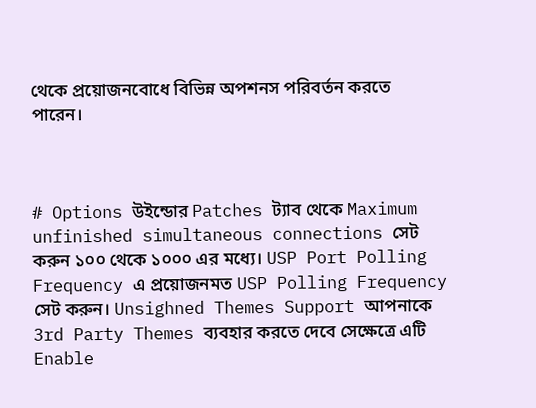থেকে প্রয়োজনবোধে বিভিন্ন অপশনস পরিবর্তন করতে পারেন।



# Options উইন্ডোর Patches ট্যাব থেকে Maximum unfinished simultaneous connections সেট করুন ১০০ থেকে ১০০০ এর মধ্যে। USP Port Polling Frequency এ প্রয়োজনমত USP Polling Frequency সেট করুন। Unsighned Themes Support আপনাকে 3rd Party Themes ব্যবহার করতে দেবে সেক্ষেত্রে এটি Enable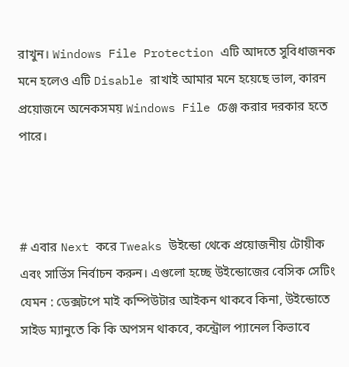রাখুন। Windows File Protection এটি আদতে সুবিধাজনক মনে হলেও এটি Disable রাখাই আমার মনে হয়েছে ভাল, কারন প্রয়োজনে অনেকসময় Windows File চেঞ্জ করার দরকার হতে পারে।



# এবার Next করে Tweaks উইন্ডো থেকে প্রয়োজনীয় টোয়ীক এবং সার্ভিস নির্বাচন করুন। এগুলো হচ্ছে উইন্ডোজের বেসিক সেটিং যেমন : ডেক্সটপে মাই কম্পিউটার আইকন থাকবে কিনা, উইন্ডোতে সাইড ম্যানুতে কি কি অপসন থাকবে, কন্ট্রোল প্যানেল কিভাবে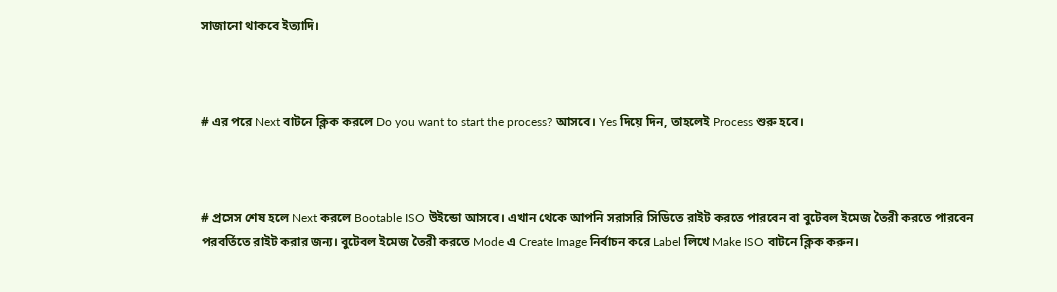সাজানো থাকবে ইত্যাদি।



# এর পরে Next বাটনে ক্লিক করলে Do you want to start the process? আসবে। Yes দিয়ে দিন, তাহলেই Process শুরু হবে।



# প্রসেস শেষ হলে Next করলে Bootable ISO উইন্ডো আসবে। এখান থেকে আপনি সরাসরি সিডিতে রাইট করতে পারবেন বা বুটেবল ইমেজ তৈরী করতে পারবেন পরবর্তিতে রাইট করার জন্য। বুটেবল ইমেজ তৈরী করতে Mode এ Create Image নির্বাচন করে Label লিখে Make ISO বাটনে ক্লিক করুন।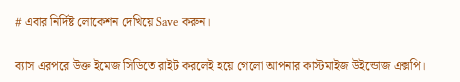# এবার নির্দিষ্ট লোকেশন দেখিয়ে Save করুন।

ব্যাস এরপরে উক্ত ইমেজ সিডিতে রাইট করলেই হয়ে গেলো আপনার কাস্টমাইজ উইন্ডোজ এক্সপি।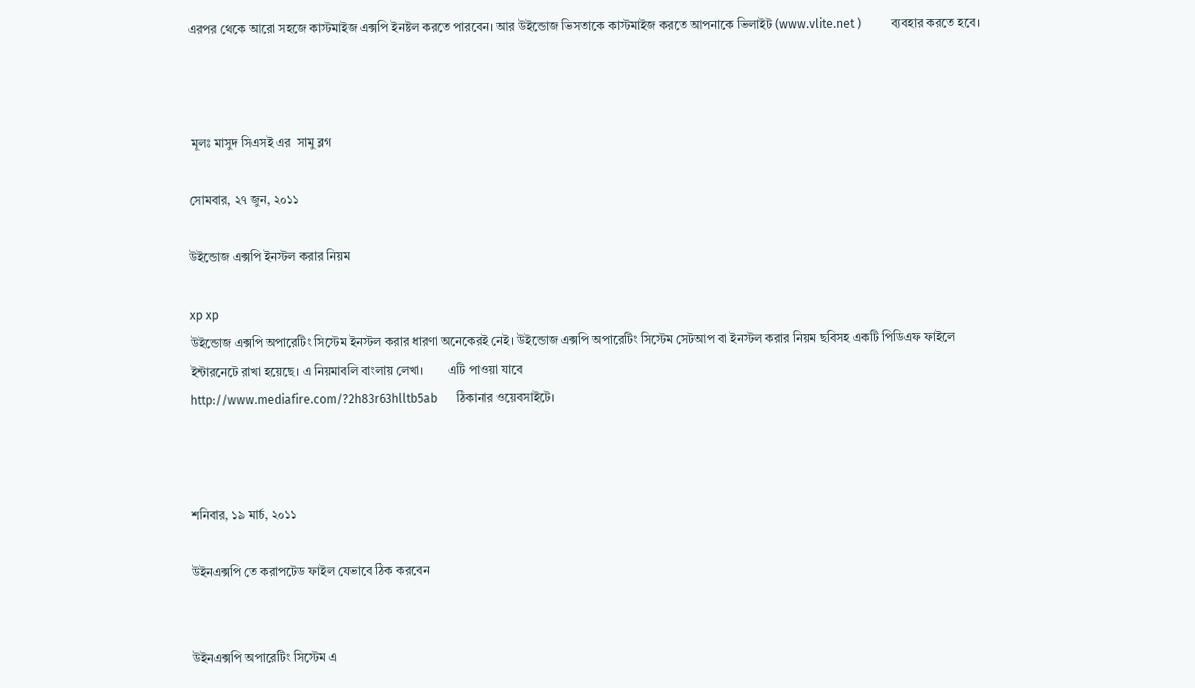এরপর থেকে আরো সহজে কাস্টমাইজ এক্সপি ইনষ্টল করতে পারবেন। আর উইন্ডোজ ভিসতাকে কাস্টমাইজ করতে আপনাকে ভিলাইট (www.vlite.net )          ব্যবহার করতে হবে।



 মূলঃ মাসুদ সিএসই এর  সামু ব্লগ

সোমবার, ২৭ জুন, ২০১১

উইন্ডোজ এক্সপি ইনস্টল করার নিয়ম

xp xp
উইন্ডোজ এক্সপি অপারেটিং সিস্টেম ইনস্টল করার ধারণা অনেকেরই নেই। উইন্ডোজ এক্সপি অপারেটিং সিস্টেম সেটআপ বা ইনস্টল করার নিয়ম ছবিসহ একটি পিডিএফ ফাইলে ইন্টারনেটে রাখা হয়েছে। এ নিয়মাবলি বাংলায় লেখা।        এটি পাওয়া যাবে
http://www.mediafire.com/?2h83r63hlltb5ab      ঠিকানার ওয়েবসাইটে।



শনিবার, ১৯ মার্চ, ২০১১

উইনএক্সপি তে করাপটেড ফাইল যেভাবে ঠিক করবেন


উইনএক্সপি অপারেটিং সিস্টেম এ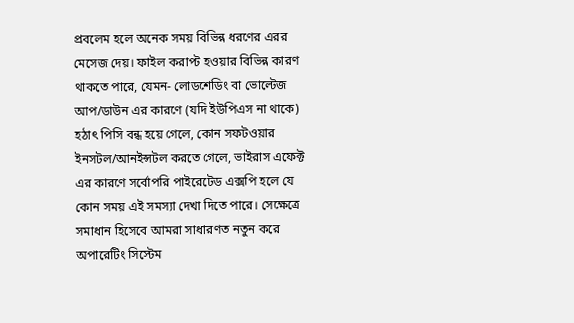প্রবলেম হলে অনেক সময় বিভিন্ন ধরণের এরর মেসেজ দেয়। ফাইল করাপ্ট হওয়ার বিভিন্ন কারণ থাকতে পারে, যেমন- লোডশেডিং বা ভোল্টেজ আপ/ডাউন এর কারণে (যদি ইউপিএস না থাকে) হঠাৎ পিসি বন্ধ হয়ে গেলে, কোন সফটওয়ার ইনসটল/আনইন্সটল করতে গেলে, ভাইরাস এফেক্ট এর কারণে সর্বোপরি পাইরেটেড এক্সপি হলে যে কোন সময় এই সমস্যা দেখা দিতে পারে। সেক্ষেত্রে সমাধান হিসেবে আমরা সাধারণত নতুন করে অপারেটিং সিস্টেম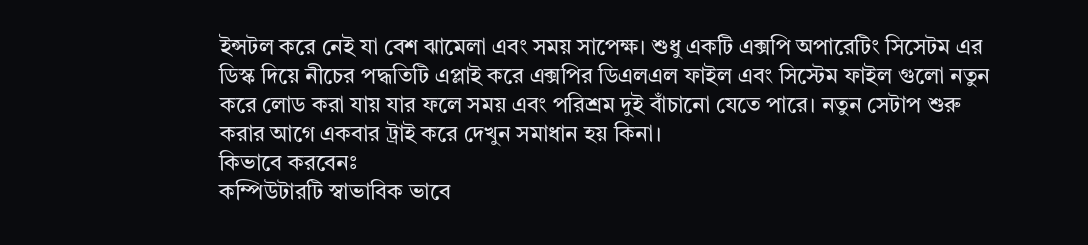ইন্সটল করে নেই যা বেশ ঝামেলা এবং সময় সাপেক্ষ। শুধু একটি এক্সপি অপারেটিং সিসেটম এর ডিস্ক দিয়ে নীচের পদ্ধতিটি এপ্লাই করে এক্সপির ডিএলএল ফাইল এবং সিস্টেম ফাইল গুলো নতুন করে লোড করা যায় যার ফলে সময় এবং পরিশ্রম দুই বাঁচানো যেতে পারে। নতুন সেটাপ শুরু করার আগে একবার ট্রাই করে দেখুন সমাধান হয় কিনা।
কিভাবে করবেনঃ
কম্পিউটারটি স্বাভাবিক ভাবে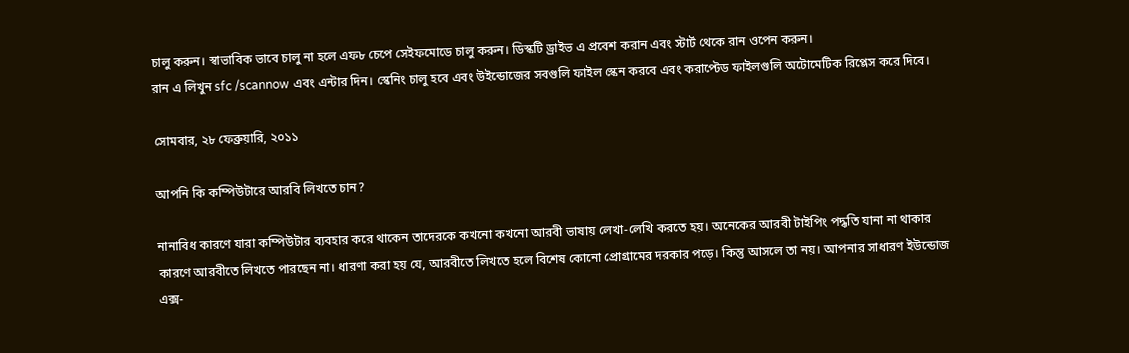চালু করুন। স্বাভাবিক ভাবে চালু না হলে এফ৮ চেপে সেইফমোডে চালু করুন। ডিস্কটি ড্রাইভ এ প্রবেশ করান এবং স্টার্ট থেকে রান ওপেন করুন।
রান এ লিখুন sfc /scannow এবং এন্টার দিন। স্কেনিং চালু হবে এবং উইন্ডোজের সবগুলি ফাইল স্কেন করবে এবং করাপ্টেড ফাইলগুলি অটোমেটিক রিপ্লেস করে দিবে।

সোমবার, ২৮ ফেব্রুয়ারি, ২০১১

আপনি কি কম্পিউটারে আরবি লিখতে চান?

নানাবিধ কারণে যারা কম্পিউটার ব্যবহার করে থাকেন তাদেরকে কখনো কখনো আরবী ভাষায় লেখা-লেখি করতে হয়। অনেকের আরবী টাইপিং পদ্ধতি যানা না থাকার কারণে আরবীতে লিখতে পারছেন না। ধারণা করা হয় যে, আরবীতে লিখতে হলে বিশেষ কোনো প্রোগ্রামের দরকার পড়ে। কিন্তু আসলে তা নয়। আপনার সাধারণ ইউন্ডোজ এক্স-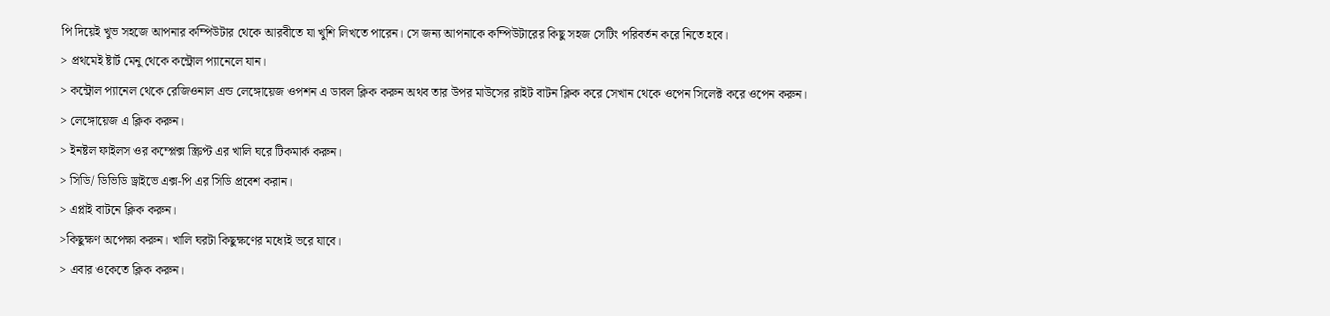পি দিয়েই খুভ সহজে আপনার কম্পিউটার থেকে আরবীতে যা খুশি লিখতে পারেন। সে জন্য আপনাকে কম্পিউটারের কিছু সহজ সেটিং পরিবর্তন করে নিতে হবে।
> প্রথমেই ষ্টার্ট মেনু থেকে কন্ট্রোল প্যানেলে যান।
> কন্ট্রোল প্যানেল থেকে রেজিওনাল এন্ড লেঙ্গোয়েজ ওপশন এ ডাবল ক্লিক করুন অথব তার উপর মাউসের রাইট বাটন ক্লিক করে সেখান থেকে ওপেন সিলেক্ট করে ওপেন করুন।
> লেঙ্গোয়েজ এ ক্লিক করুন।
> ইনষ্টল ফাইলস ওর কম্প্লেক্স স্ক্রিপ্ট এর খালি ঘরে টিকমার্ক করুন।
> সিডি/ ডিভিডি ড্রাইভে এক্স-পি এর সিডি প্রবেশ করান।
> এপ্লাই বাটনে ক্লিক করুন।
>কিছুক্ষণ অপেক্ষা করুন। খালি ঘরটা কিছুক্ষণের মধ্যেই ভরে যাবে।
> এবার ওকেতে ক্লিক করুন।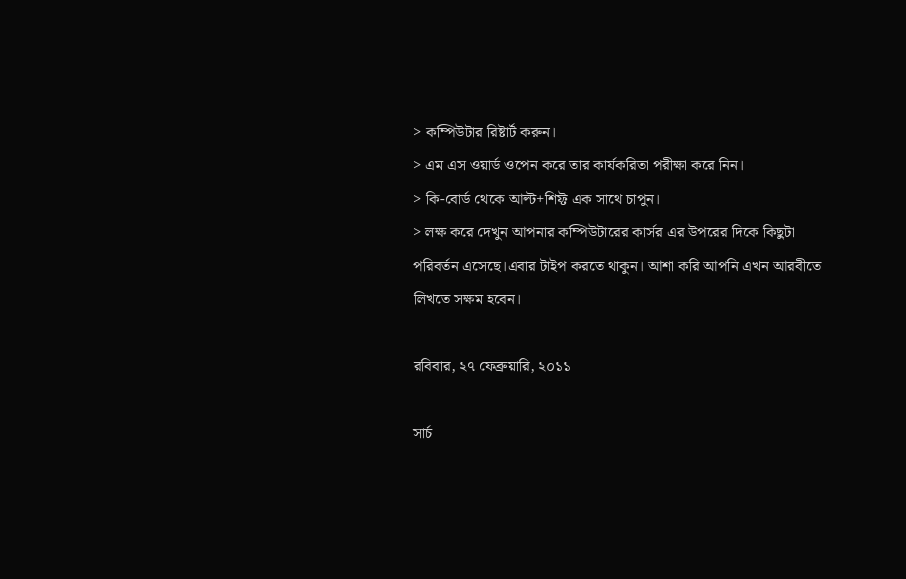> কম্পিউটার রিষ্টার্ট করুন।
> এম এস ওয়ার্ড ওপেন করে তার কার্যকরিতা পরীক্ষা করে নিন।
> কি-বোর্ড থেকে আল্ট+শিফ্ট এক সাথে চাপুন।
> লক্ষ করে দেখুন আপনার কম্পিউটারের কার্সর এর উপরের দিকে কিছুটা পরিবর্তন এসেছে।এবার টাইপ করতে থাকুন। আশা করি আপনি এখন আরবীতে লিখতে সক্ষম হবেন।

রবিবার, ২৭ ফেব্রুয়ারি, ২০১১

সার্চ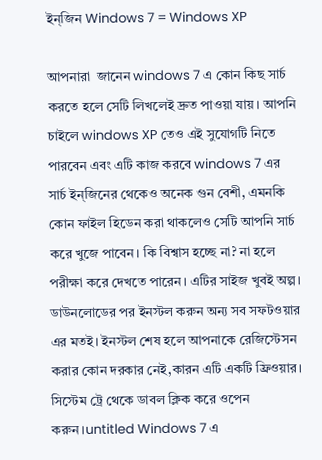ইন্জিন Windows 7 = Windows XP

আপনারা  জানেন windows 7 এ কোন কিছ সার্চ করতে হলে সেটি লিখলেই দ্রুত পাওয়া যায়। আপনি চাইলে windows XP তেও এই সুযোগটি নিতে পারবেন এবং এটি কাজ করবে windows 7 এর সার্চ ইন্জিনের থেকেও অনেক গুন বেশী, এমনকি কোন ফাইল হিডেন করা থাকলেও সেটি আপনি সার্চ করে খুজে পাবেন। কি বিশ্বাস হচ্ছে না? না হলে পরীক্ষা করে দেখতে পারেন। এটির সাইজ খুবই অল্প।
ডাউনলোডের পর ইনস্টল করুন অন্য সব সফটওয়ার এর মতই। ইনস্টল শেষ হলে আপনাকে রেজিস্টেসন করার কোন দরকার নেই,কারন এটি একটি ফ্রিওয়ার।
সিস্টেম ট্রে থেকে ডাবল ক্লিক করে ওপেন  করুন।untitled Windows 7 এ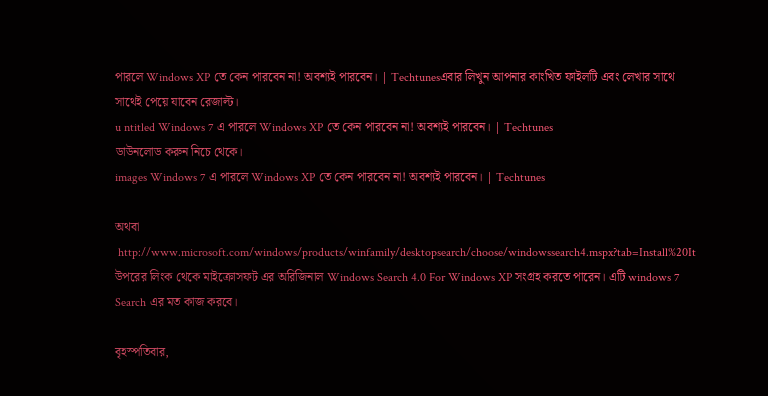পারলে Windows XP তে কেন পারবেন না! অবশ্যই পারবেন। | Techtunesএবার লিখুন আপনার কাংখিত ফাইলটি এবং লেখার সাথে সাথেই পেয়ে যাবেন রেজাল্ট।
u ntitled Windows 7 এ পারলে Windows XP তে কেন পারবেন না! অবশ্যই পারবেন। | Techtunes
ডাউনলোড করুন নিচে থেকে।
images Windows 7 এ পারলে Windows XP তে কেন পারবেন না! অবশ্যই পারবেন। | Techtunes

অথবা
 http://www.microsoft.com/windows/products/winfamily/desktopsearch/choose/windowssearch4.mspx?tab=Install%20It
উপরের লিংক থেকে মাইক্রোসফট এর অরিজিনাল Windows Search 4.0 For Windows XP সংগ্রহ করতে পারেন। এটি windows 7 Search এর মত কাজ করবে।

বৃহস্পতিবার,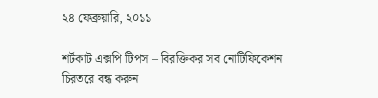২৪ ফেব্রুয়ারি, ২০১১

শর্টকাট এক্সপি টিপস – বিরক্তিকর সব নোটিফিকেশন চিরতরে বন্ধ করুন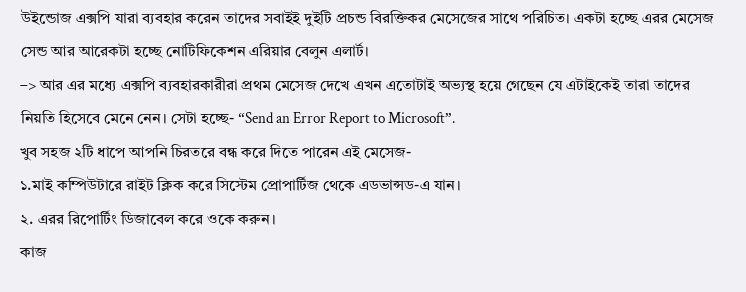উইন্ডোজ এক্সপি যারা ব্যবহার করেন তাদের সবাইই দুইটি প্রচন্ড বিরক্তিকর মেসেজের সাথে পরিচিত। একটা হচ্ছে এরর মেসেজ সেন্ড আর আরেকটা হচ্ছে নোটিফিকেশন এরিয়ার বেলুন এলার্ট।
–> আর এর মধ্যে এক্সপি ব্যবহারকারীরা প্রথম মেসেজ দেখে এখন এতোটাই অভ্যস্থ হয়ে গেছেন যে এটাইকেই তারা তাদের নিয়তি হিসেবে মেনে নেন। সেটা হচ্ছে- “Send an Error Report to Microsoft”.
খুব সহজ ২টি ধাপে আপনি চিরতরে বন্ধ করে দিতে পারেন এই মেসেজ-
১.মাই কম্পিউটারে রাইট ক্লিক করে সিস্টেম প্রোপার্টিজ থেকে এডভান্সড-এ যান।
২. এরর রিপোর্টিং ডিজাবেল করে ওকে করুন।
কাজ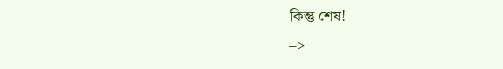কিন্তু শেষ!
–>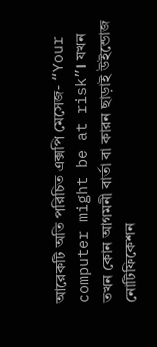আরেকটি অতি পরিচিত এক্সপি মেসেজ- “Your computer might be at risk”। যখন তখন কোন আগমনী বার্তা বা কারন ছাড়াই উইন্ডোজ নোটিফিকেশন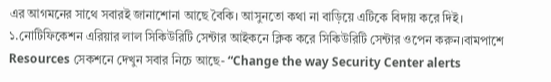এর আগমনের সাথে সবারই জানাশোনা আছে বৈকি। আসুনতো কথা না বাড়িয়ে এটিকে বিদায় করে দিই।
১.নোটিফিকেশন এরিয়ার লাল সিকিউরিটি সেন্টার আইকনে ক্লিক করে সিকিউরিটি সেন্টার ওপেন করুন।বামপাশে Resources সেকশনে দেখুন সবার নিচে আছে- “Change the way Security Center alerts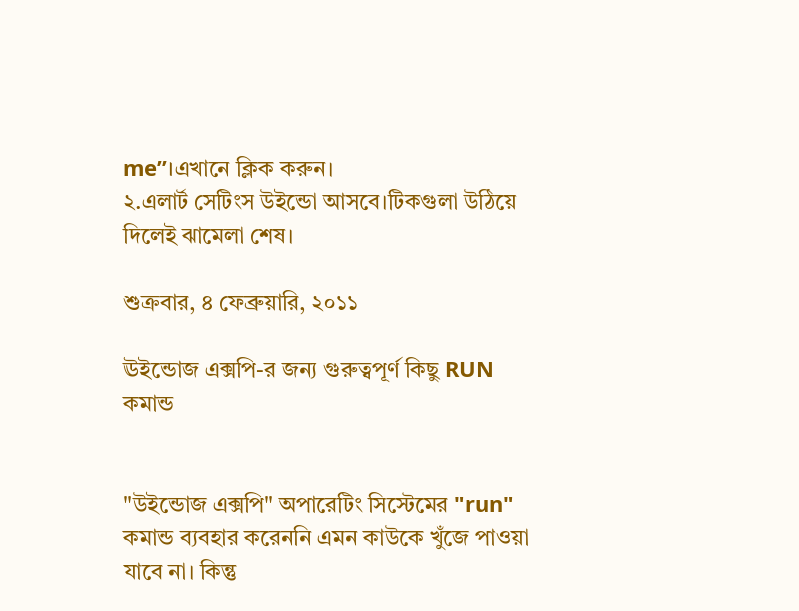me”।এখানে ক্লিক করুন।
২.এলার্ট সেটিংস উইন্ডো আসবে।টিকগুলা উঠিয়ে দিলেই ঝামেলা শেষ।

শুক্রবার, ৪ ফেব্রুয়ারি, ২০১১

ঊইন্ডোজ এক্সপি-র জন্য গুরুত্বপূর্ণ কিছু RUN কমান্ড


"উইন্ডোজ এক্সপি" অপারেটিং সিস্টেমের "run" কমান্ড ব্যবহার করেননি এমন কাউকে খুঁজে পাওয়া যাবে না। কিন্তু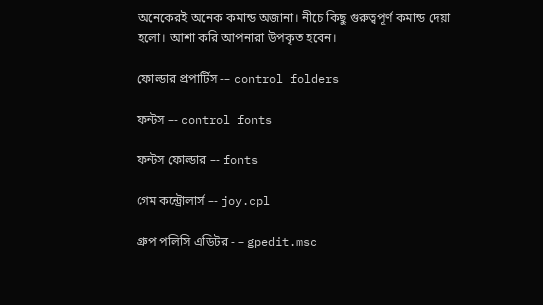অনেকেরই অনেক কমান্ড অজানা। নীচে কিছু গুরুত্বপূর্ণ কমান্ড দেয়া হলো। আশা করি আপনারা উপকৃত হবেন।

ফোল্ডার প্রপার্টিস -– control folders

ফন্টস –- control fonts

ফন্টস ফোল্ডার –- fonts

গেম কন্ট্রোলার্স –- joy.cpl

গ্রুপ পলিসি এডিটর - – gpedit.msc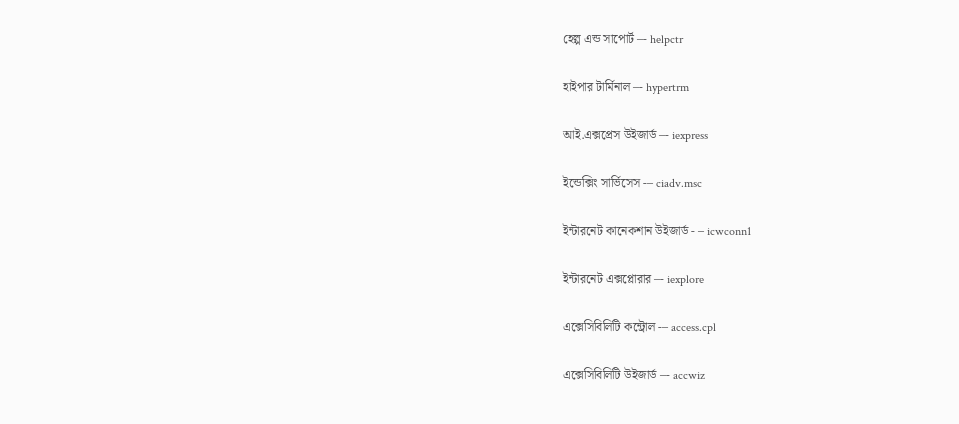হেল্প এন্ড সাপোর্ট –- helpctr

হাইপার টার্মিনাল –- hypertrm

আই.এক্সপ্রেস উইজার্ড –- iexpress

ইন্ডেক্সিং সার্ভিসেস -– ciadv.msc

ইন্টারনেট কানেকশান উইজার্ড - – icwconn1

ইন্টারনেট এক্সপ্লোরার –- iexplore

এক্সেসিবিলিটি কন্ট্রোল -– access.cpl

এক্সেসিবিলিটি উইজার্ড –- accwiz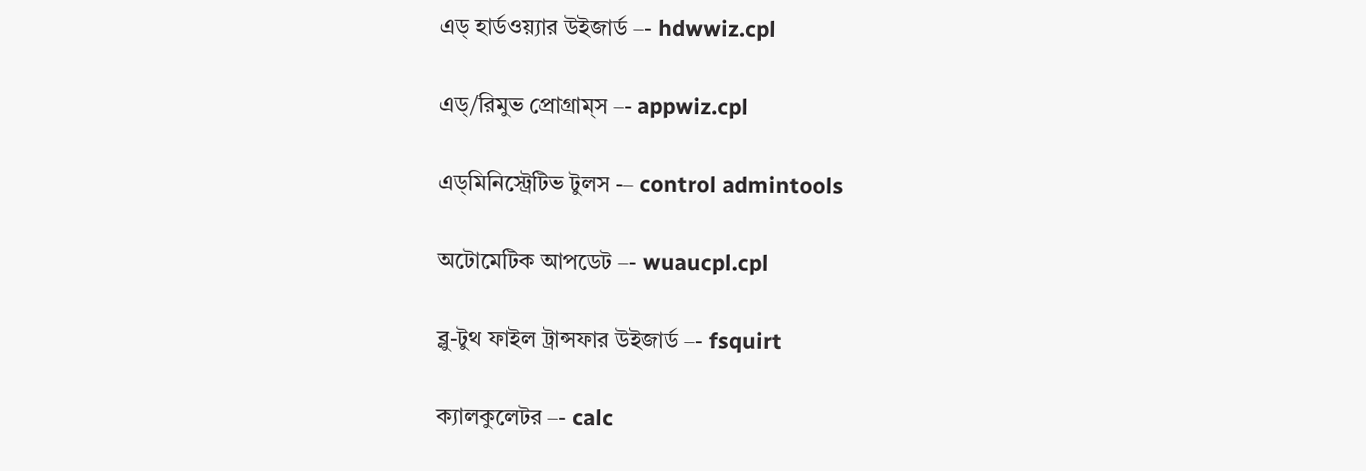এড্‌ হার্ডওয়্যার উইজার্ড –- hdwwiz.cpl

এড্‌/রিমুভ প্রোগ্রাম্‌স –- appwiz.cpl

এড্‌মিনিস্ট্রেটিভ টুলস -– control admintools

অটোমেটিক আপডেট –- wuaucpl.cpl

ব্লু-টুথ ফাইল ট্রান্সফার উইজার্ড –- fsquirt

ক্যালকুলেটর –- calc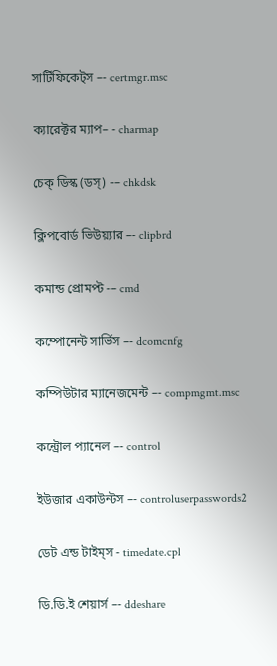সার্টিফিকেট্‌স –- certmgr.msc

ক্যারেক্টর ম্যাপ– - charmap

চেক্‌ ডিস্ক (ডস্‌) -– chkdsk

ক্লিপবোর্ড ভিউয়্যার –- clipbrd

কমান্ড প্রোমপ্ট -– cmd

কম্পোনেন্ট সার্ভিস –- dcomcnfg

কম্পিউটার ম্যানেজমেন্ট –- compmgmt.msc

কন্ট্রোল প্যানেল –- control

ইউজার একাউন্টস –- controluserpasswords2

ডেট এন্ড টাইম্‌স - timedate.cpl

ডি.ডি.ই শেয়ার্স –- ddeshare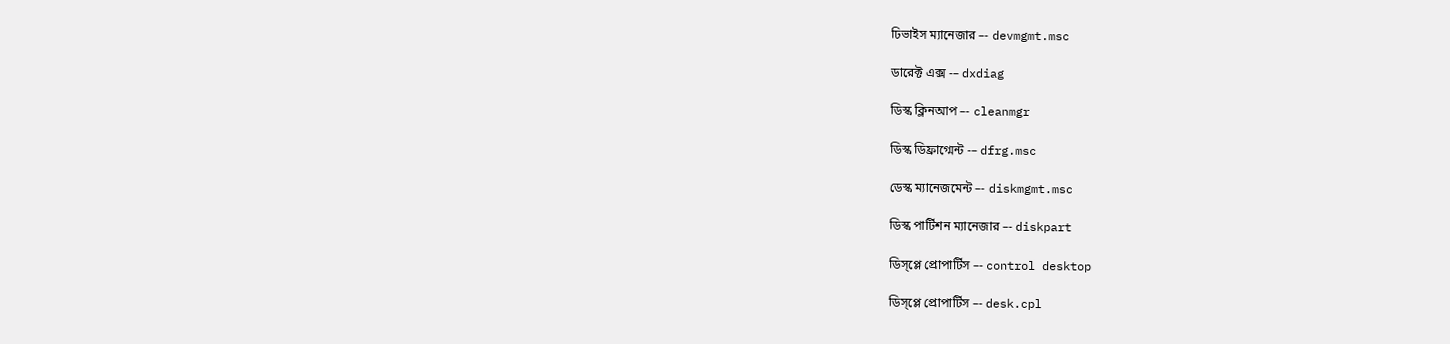ঢিভাইস ম্যানেজার –- devmgmt.msc

ডারেক্ট এক্স -– dxdiag

ডিস্ক ক্লিনআপ –- cleanmgr

ডিস্ক ডিফ্রাগ্মেন্ট -– dfrg.msc

ডেস্ক ম্যানেজমেন্ট –- diskmgmt.msc

ডিস্ক পার্টিশন ম্যানেজার –- diskpart

ডিস্‌প্লে প্রোপার্টিস –- control desktop

ডিস্‌প্লে প্রোপার্টিস –- desk.cpl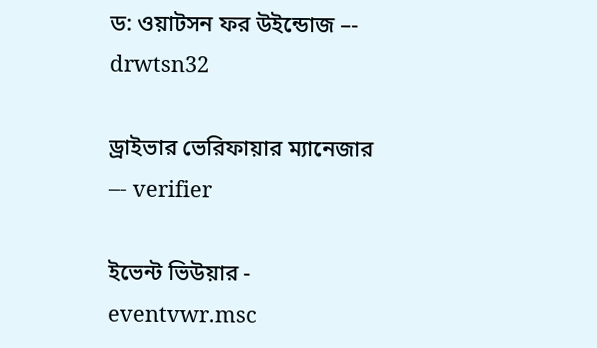ড: ওয়াটসন ফর উইন্ডোজ –- drwtsn32

ড্রাইভার ভেরিফায়ার ম্যানেজার –- verifier

ইভেন্ট ভিউয়ার - eventvwr.msc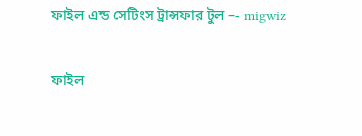ফাইল এন্ড সেটিংস ট্রান্সফার টুল –- migwiz

ফাইল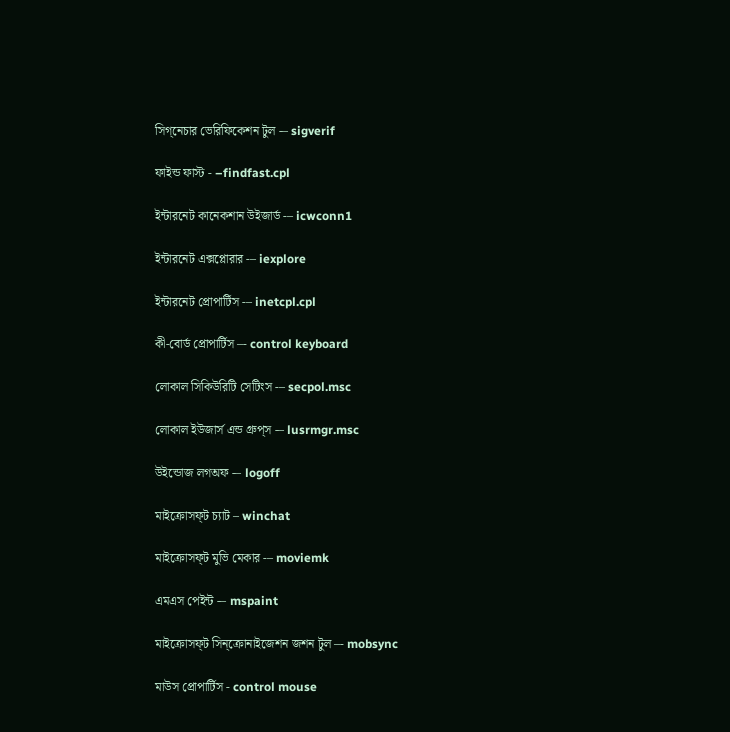সিগ্‌নেচার ভেরিফিকেশন টুল -– sigverif

ফাইন্ড ফাস্ট - –findfast.cpl

ইন্টারনেট কানেকশান উইজার্ড -– icwconn1

ইন্টারনেট এক্সপ্লোরার -– iexplore

ইন্টারনেট প্রোপার্টিস -– inetcpl.cpl

কী-বোর্ড প্রোপার্টিস –- control keyboard

লোকাল সিকিউরিটি সেটিংস -– secpol.msc

লোকাল ইউজার্স এন্ড গ্রুপ্‌স -– lusrmgr.msc

উইন্ডোজ লগঅফ -– logoff

মাইক্রোসফ্‌ট চ্যাট – winchat

মাইক্রোসফ্‌ট মুভি মেকার -– moviemk

এমএস পেইন্ট -– mspaint

মাইক্রোসফ্‌ট সিন্‌ক্রোনাইজেশন জশন টুল –- mobsync

মাউস প্রোপার্টিস - control mouse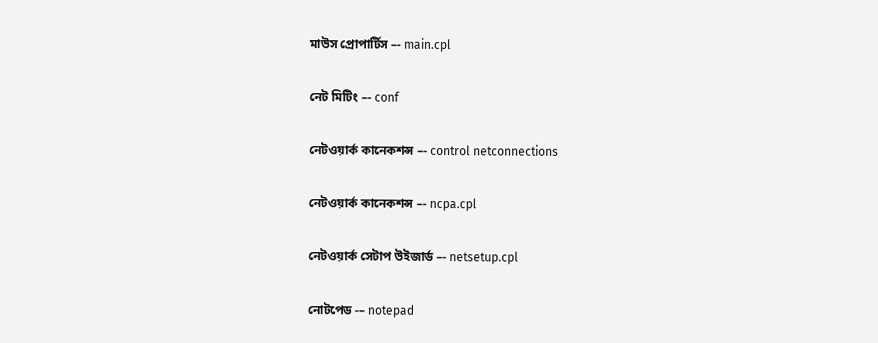মাউস প্রোপার্টিস –- main.cpl

নেট মিটিং –- conf

নেটওয়ার্ক কানেকশন্স –- control netconnections

নেটওয়ার্ক কানেকশন্স –- ncpa.cpl

নেটওয়ার্ক সেটাপ উইজার্ড –- netsetup.cpl

নোটপেড -– notepad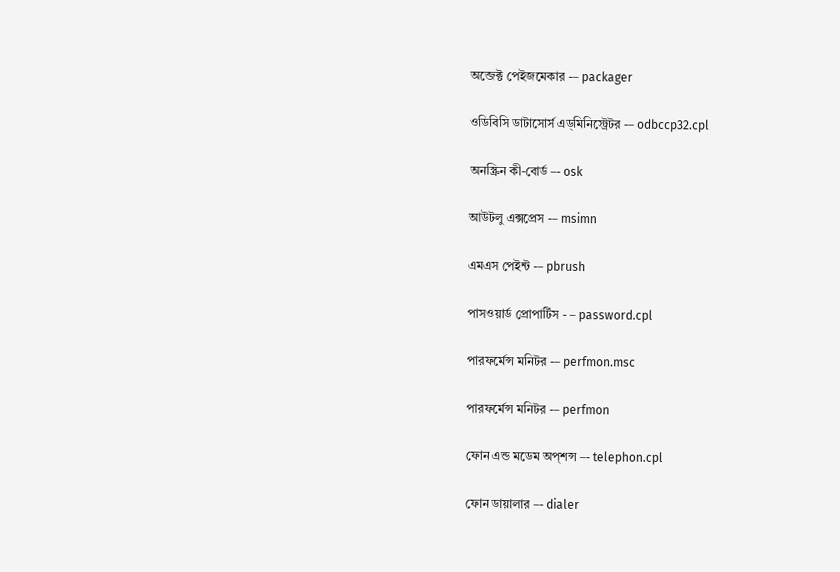অব্জেক্ট পেইজমেকার -– packager

ওডিবিসি ডাটাসোর্স এড্‌মিনিস্ট্রেটর -– odbccp32.cpl

অনস্ক্রিন কী-বোর্ড –- osk

আউটলু এক্সপ্রেস -– msimn

এমএস পেইন্ট -– pbrush

পাসওয়ার্ড প্রোপার্টিস - – password.cpl

পারফর্মেন্স মনিটর -– perfmon.msc

পারফর্মেন্স মনিটর -– perfmon

ফোন এন্ড মডেম অপ্‌শন্স –- telephon.cpl

ফোন ডায়ালার –- dialer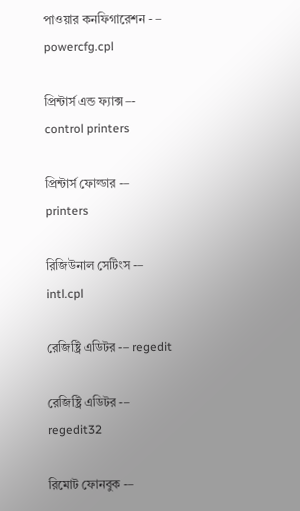পাওয়ার কনফিগারেশন - – powercfg.cpl

প্রিন্টার্স এন্ড ফ্যাক্স –- control printers

প্রিন্টার্স ফোল্ডার -– printers

রিজিউনাল সেটিংস -– intl.cpl

রেজিষ্ট্রি এডিটর -– regedit

রেজিষ্ট্রি এডিটর -– regedit32

রিমোট ফোনবুক -–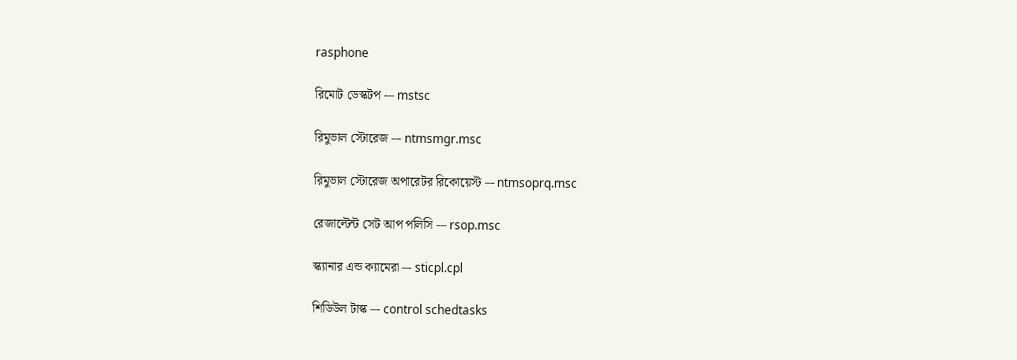rasphone

রিমোট ডেস্কটপ -– mstsc

রিমুভাল স্টোরেজ –- ntmsmgr.msc

রিমুভাল স্টোরেজ অপারেটর রিকোয়েস্ট –- ntmsoprq.msc

রেজাল্টেন্ট সেট আপ পলিসি -– rsop.msc

স্ক্যানার এন্ড ক্যামেরা –- sticpl.cpl

শিডিউল টাস্ক –- control schedtasks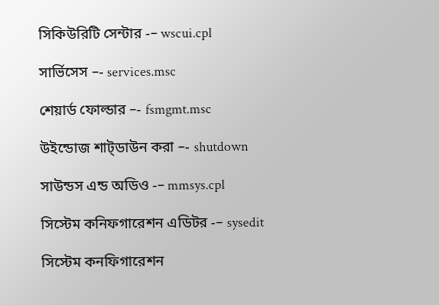সিকিউরিটি সেন্টার -– wscui.cpl

সার্ভিসেস –- services.msc

শেয়ার্ড ফোল্ডার –- fsmgmt.msc

উইন্ডোজ শাট্‌ডাউন করা –- shutdown

সাউন্ডস এন্ড অডিও -– mmsys.cpl

সিস্টেম কনিফগারেশন এডিটর -– sysedit

সিস্টেম কনফিগারেশন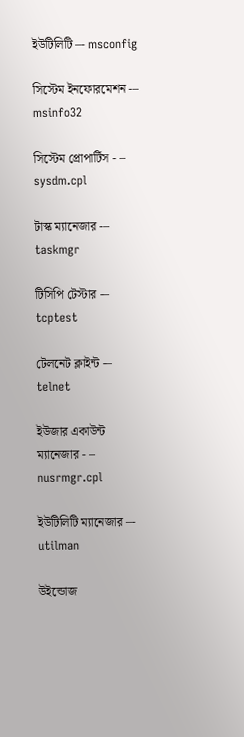ইউটিলিটি –- msconfig

সিস্টেম ইনফোরমেশন -– msinfo32

সিস্টেম প্রোপার্টিস - – sysdm.cpl

টাস্ক ম্যানেজার -– taskmgr

টিসিপি টেস্টার -– tcptest

টেলনেট ক্লাইন্ট -– telnet

ইউজার একাউন্ট ম্যানেজার - – nusrmgr.cpl

ইউটিলিটি ম্যানেজার –- utilman

উইন্ডোজ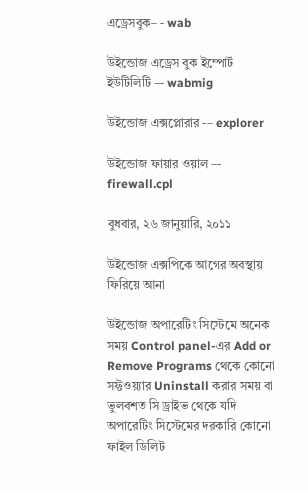এড্রেসবুক– - wab

উইন্ডোজ এড্রেস বুক ইম্পোর্ট ইউটিলিটি –- wabmig

উইন্ডোজ এক্সপ্লোরার -– explorer

উইন্ডোজ ফায়ার ওয়াল –- firewall.cpl

বুধবার, ২৬ জানুয়ারি, ২০১১

উইন্ডোজ এক্সপিকে আগের অবস্থায় ফিরিয়ে আনা

উইন্ডোজ অপারেটিং সিস্টেমে অনেক সময় Control panel-এর Add or Remove Programs থেকে কোনো সফ্টওয়্যার Uninstall করার সময় বা ভুলবশত সি ড্রাইভ থেকে যদি অপারেটিং সিস্টেমের দরকারি কোনো ফাইল ডিলিট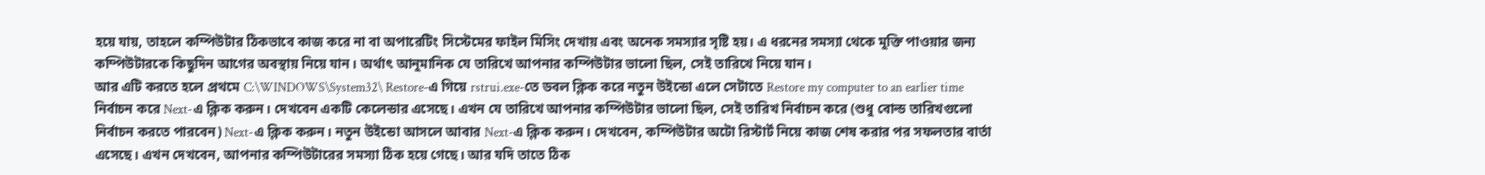হয়ে যায়, তাহলে কম্পিউটার ঠিকভাবে কাজ করে না বা অপারেটিং সিস্টেমের ফাইল মিসিং দেখায় এবং অনেক সমস্যার সৃষ্টি হয়। এ ধরনের সমস্যা থেকে মুক্তি পাওয়ার জন্য কম্পিউটারকে কিছুদিন আগের অবস্থায় নিয়ে যান। অর্থাৎ আনুমানিক যে তারিখে আপনার কম্পিউটার ভালো ছিল, সেই তারিখে নিয়ে যান।
আর এটি করতে হলে প্রথমে C:\WINDOWS\System32\ Restore-এ গিয়ে rstrui.exe-তে ডবল ক্লিক করে নতুন উইন্ডো এলে সেটাতে Restore my computer to an earlier time নির্বাচন করে Next-এ ক্লিক করুন। দেখবেন একটি কেলেন্ডার এসেছে। এখন যে তারিখে আপনার কম্পিউটার ভালো ছিল, সেই তারিখ নির্বাচন করে (শুধু বোল্ড তারিখগুলো নির্বাচন করতে পারবেন) Next-এ ক্লিক করুন। নতুন উইন্ডো আসলে আবার Next-এ ক্লিক করুন। দেখবেন, কম্পিউটার অটো রিস্টার্ট নিয়ে কাজ শেষ করার পর সফলতার বার্তা এসেছে। এখন দেখবেন, আপনার কম্পিউটারের সমস্যা ঠিক হয়ে গেছে। আর যদি তাতে ঠিক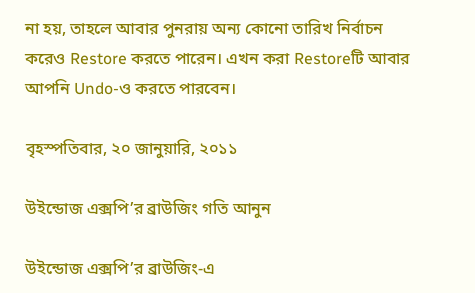না হয়, তাহলে আবার পুনরায় অন্য কোনো তারিখ নির্বাচন করেও Restore করতে পারেন। এখন করা Restoreটি আবার আপনি Undo-ও করতে পারবেন।

বৃহস্পতিবার, ২০ জানুয়ারি, ২০১১

উইন্ডোজ এক্সপি’র ব্রাউজিং গতি আনুন

উইন্ডোজ এক্সপি’র ব্রাউজিং-এ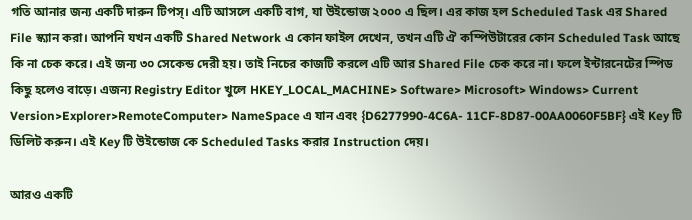গতি আনার জন্য একটি দারুন টিপস্। এটি আসলে একটি বাগ, যা উইন্ডোজ ২০০০ এ ছিল। এর কাজ হল Scheduled Task এর Shared File স্ক্যান করা। আপনি যখন একটি Shared Network এ কোন ফাইল দেখেন, তখন এটি ঐ কম্পিউটারের কোন Scheduled Task আছে কি না চেক করে। এই জন্য ৩০ সেকেন্ড দেরী হয়। তাই নিচের কাজটি করলে এটি আর Shared File চেক করে না। ফলে ইন্টারনেটের স্পিড কিছু হলেও বাড়ে। এজন্য Registry Editor খুলে HKEY_LOCAL_MACHINE> Software> Microsoft> Windows> Current Version>Explorer>RemoteComputer> NameSpace এ যান এবং {D6277990-4C6A- 11CF-8D87-00AA0060F5BF} এই Key টি ডিলিট করুন। এই Key টি উইন্ডোজ কে Scheduled Tasks করার Instruction দেয়।

আরও একটি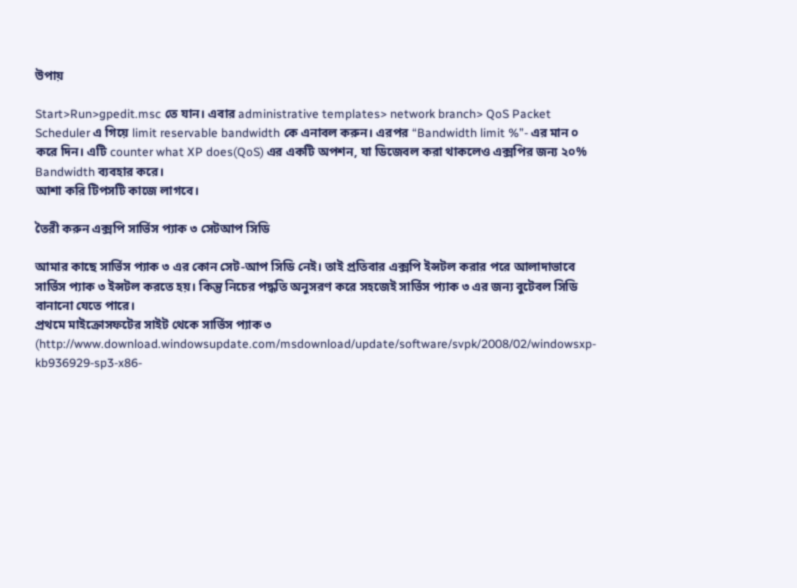উপায়

Start>Run>gpedit.msc তে যান। এবার administrative templates> network branch> QoS Packet Scheduler এ গিয়ে limit reservable bandwidth কে এনাবল করুন। এরপর “Bandwidth limit %”- এর মান ০ করে দিন। এটি counter what XP does(QoS) এর একটি অপশন, যা ডিজেবল করা থাকলেও এক্সপির জন্য ২০% Bandwidth ব্যবহার করে।
আশা করি টিপসটি কাজে লাগবে।

তৈরী করুন এক্সপি সার্ভিস প্যাক ৩ সেটআপ সিডি

আমার কাছে সার্ভিস প্যাক ৩ এর কোন সেট-আপ সিডি নেই। তাই প্রতিবার এক্সপি ইন্সটল করার পরে আলাদাভাবে সার্ভিস প্যাক ৩ ইন্সটল করতে হয়। কিন্তু নিচের পদ্ধতি অনুসরণ করে সহজেই সার্ভিস প্যাক ৩ এর জন্য বুটেবল সিডি বানানো যেতে পারে।
প্রথমে মাইক্রোসফটের সাইট থেকে সার্ভিস প্যাক ৩ (http://www.download.windowsupdate.com/msdownload/update/software/svpk/2008/02/windowsxp-kb936929-sp3-x86-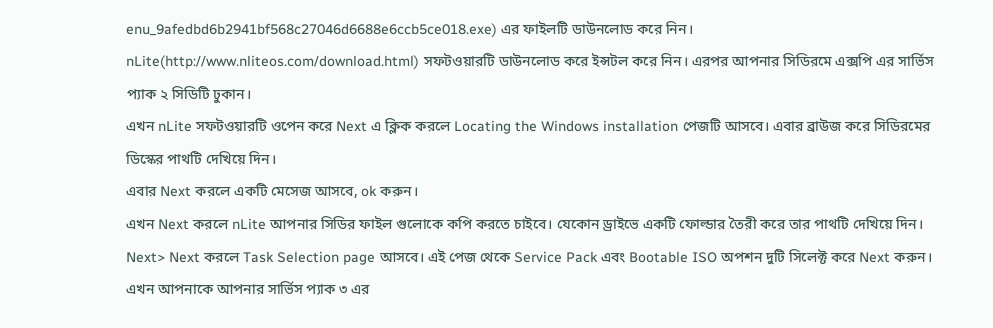enu_9afedbd6b2941bf568c27046d6688e6ccb5ce018.exe) এর ফাইলটি ডাউনলোড করে নিন।
nLite(http://www.nliteos.com/download.html) সফটওয়ারটি ডাউনলোড করে ইন্সটল করে নিন। এরপর আপনার সিডিরমে এক্সপি এর সার্ভিস প্যাক ২ সিডিটি ঢুকান।
এখন nLite সফটওয়ারটি ওপেন করে Next এ ক্লিক করলে Locating the Windows installation পেজটি আসবে। এবার ব্রাউজ করে সিডিরমের ডিস্কের পাথটি দেখিয়ে দিন।
এবার Next করলে একটি মেসেজ আসবে, ok করুন।
এখন Next করলে nLite আপনার সিডির ফাইল গুলোকে কপি করতে চাইবে। যেকোন ড্রাইভে একটি ফোল্ডার তৈরী করে তার পাথটি দেখিয়ে দিন। Next> Next করলে Task Selection page আসবে। এই পেজ থেকে Service Pack এবং Bootable ISO অপশন দুটি সিলেক্ট করে Next করুন। এখন আপনাকে আপনার সার্ভিস প্যাক ৩ এর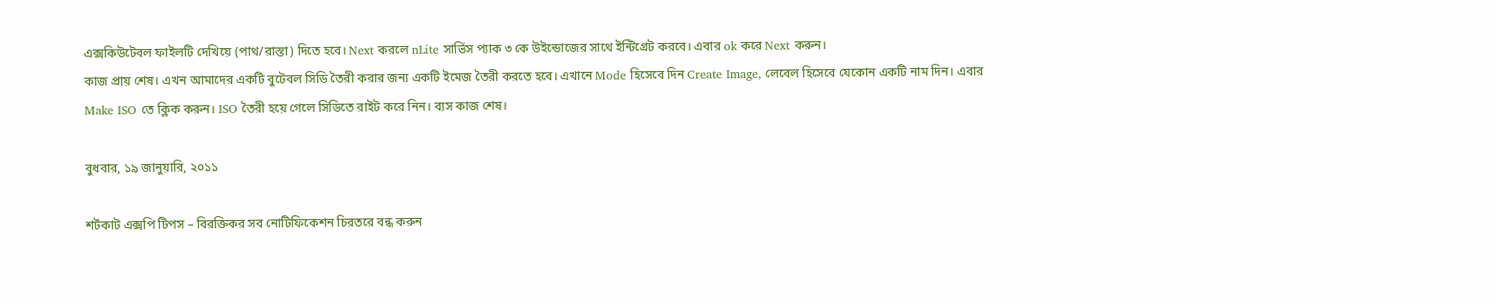এক্সকিউটেবল ফাইলটি দেখিয়ে (পাথ/রাস্তা) দিতে হবে। Next করলে nLite সার্ভিস প্যাক ৩ কে উইন্ডোজের সাথে ইন্টিগ্রেট করবে। এবার ok করে Next করুন।
কাজ প্রায় শেষ। এখন আমাদের একটি বুটেবল সিডি তৈরী করার জন্য একটি ইমেজ তৈরী করতে হবে। এখানে Mode হিসেবে দিন Create Image, লেবেল হিসেবে যেকোন একটি নাম দিন। এবার Make ISO তে ক্লিক করুন। ISO তৈরী হয়ে গেলে সিডিতে রাইট করে নিন। ব্যস কাজ শেষ।

বুধবার, ১৯ জানুয়ারি, ২০১১

শর্টকাট এক্সপি টিপস – বিরক্তিকর সব নোটিফিকেশন চিরতরে বন্ধ করুন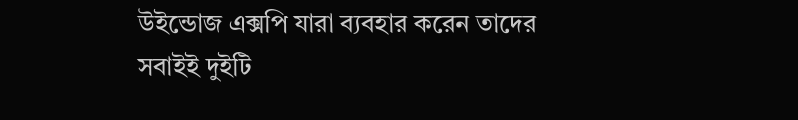উইন্ডোজ এক্সপি যারা ব্যবহার করেন তাদের সবাইই দুইটি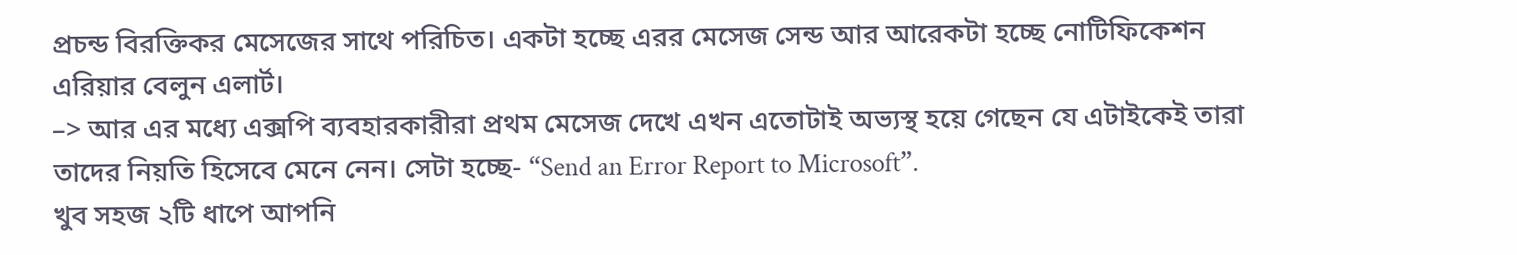প্রচন্ড বিরক্তিকর মেসেজের সাথে পরিচিত। একটা হচ্ছে এরর মেসেজ সেন্ড আর আরেকটা হচ্ছে নোটিফিকেশন এরিয়ার বেলুন এলার্ট।
–> আর এর মধ্যে এক্সপি ব্যবহারকারীরা প্রথম মেসেজ দেখে এখন এতোটাই অভ্যস্থ হয়ে গেছেন যে এটাইকেই তারা তাদের নিয়তি হিসেবে মেনে নেন। সেটা হচ্ছে- “Send an Error Report to Microsoft”.
খুব সহজ ২টি ধাপে আপনি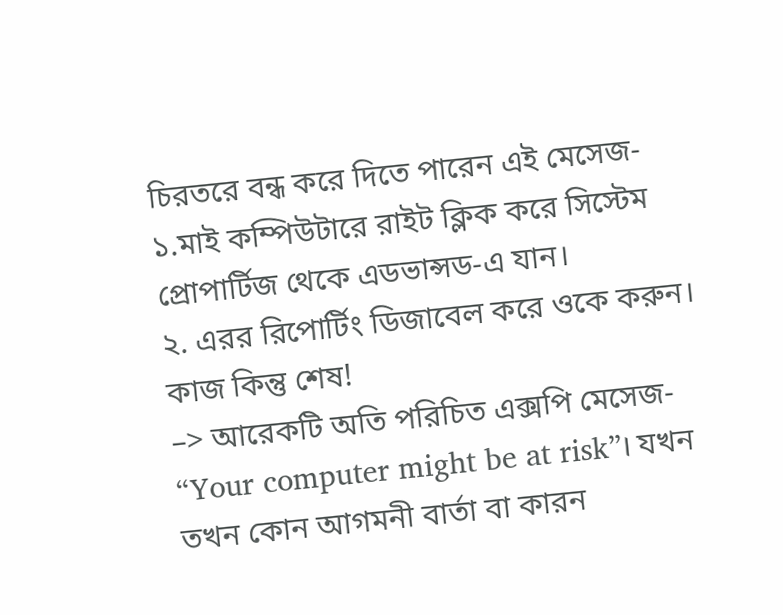চিরতরে বন্ধ করে দিতে পারেন এই মেসেজ-
১.মাই কম্পিউটারে রাইট ক্লিক করে সিস্টেম প্রোপার্টিজ থেকে এডভান্সড-এ যান।
২. এরর রিপোর্টিং ডিজাবেল করে ওকে করুন।
কাজ কিন্তু শেষ!
–> আরেকটি অতি পরিচিত এক্সপি মেসেজ- “Your computer might be at risk”। যখন তখন কোন আগমনী বার্তা বা কারন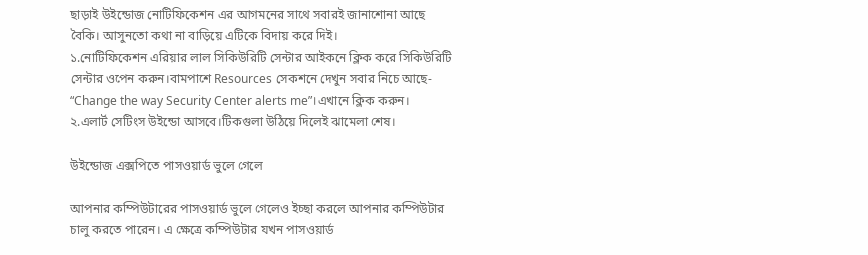ছাড়াই উইন্ডোজ নোটিফিকেশন এর আগমনের সাথে সবারই জানাশোনা আছে বৈকি। আসুনতো কথা না বাড়িয়ে এটিকে বিদায় করে দিই।
১.নোটিফিকেশন এরিয়ার লাল সিকিউরিটি সেন্টার আইকনে ক্লিক করে সিকিউরিটি সেন্টার ওপেন করুন।বামপাশে Resources সেকশনে দেখুন সবার নিচে আছে- “Change the way Security Center alerts me”।এখানে ক্লিক করুন।
২.এলার্ট সেটিংস উইন্ডো আসবে।টিকগুলা উঠিয়ে দিলেই ঝামেলা শেষ।

উইন্ডোজ এক্সপিতে পাসওয়ার্ড ভুলে গেলে

আপনার কম্পিউটারের পাসওয়ার্ড ভুলে গেলেও ইচ্ছা করলে আপনার কম্পিউটার চালু করতে পারেন। এ ক্ষেত্রে কম্পিউটার যখন পাসওয়ার্ড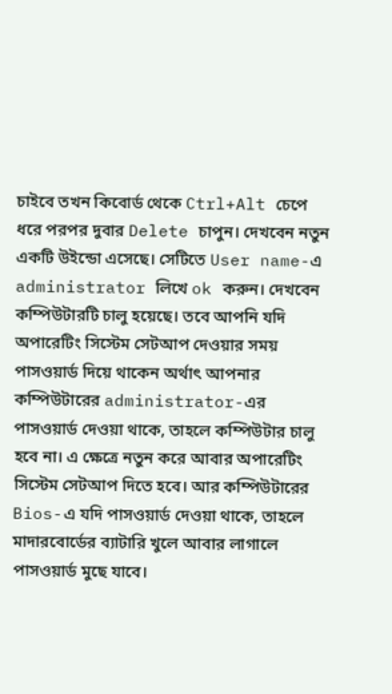চাইবে তখন কিবোর্ড থেকে Ctrl+Alt চেপে ধরে পরপর দুবার Delete চাপুন। দেখবেন নতুন একটি উইন্ডো এসেছে। সেটিতে User name-এ administrator লিখে ok করুন। দেখবেন কম্পিউটারটি চালু হয়েছে। তবে আপনি যদি অপারেটিং সিস্টেম সেটআপ দেওয়ার সময় পাসওয়ার্ড দিয়ে থাকেন অর্থাৎ আপনার কম্পিউটারের administrator-এর পাসওয়ার্ড দেওয়া থাকে, তাহলে কম্পিউটার চালু হবে না। এ ক্ষেত্রে নতুন করে আবার অপারেটিং সিস্টেম সেটআপ দিতে হবে। আর কম্পিউটারের Bios-এ যদি পাসওয়ার্ড দেওয়া থাকে, তাহলে মাদারবোর্ডের ব্যাটারি খুলে আবার লাগালে পাসওয়ার্ড মুছে যাবে।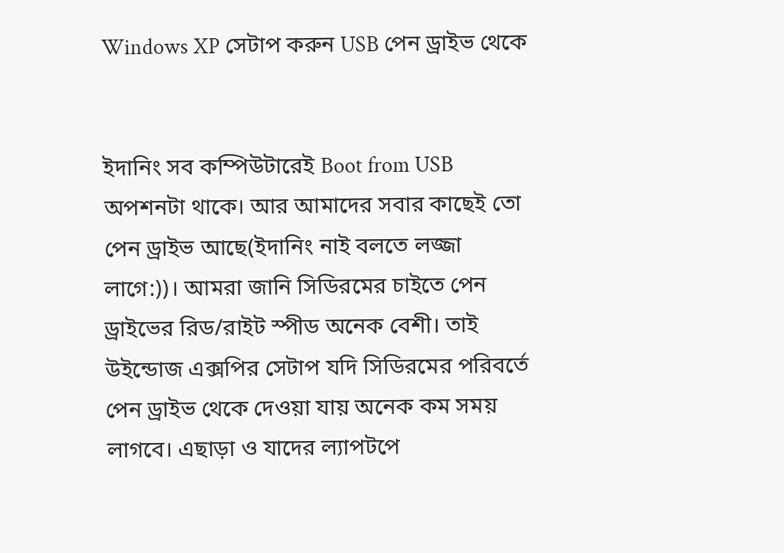Windows XP সেটাপ করুন USB পেন ড্রাইভ থেকে


ইদানিং সব কম্পিউটারেই Boot from USB অপশনটা থাকে। আর আমাদের সবার কাছেই তো পেন ড্রাইভ আছে(ইদানিং নাই বলতে লজ্জা লাগে:))। আমরা জানি সিডিরমের চাইতে পেন ড্রাইভের রিড/রাইট স্পীড অনেক বেশী। তাই উইন্ডোজ এক্সপির সেটাপ যদি সিডিরমের পরিবর্তে পেন ড্রাইভ থেকে দেওয়া যায় অনেক কম সময় লাগবে। এছাড়া ও যাদের ল্যাপটপে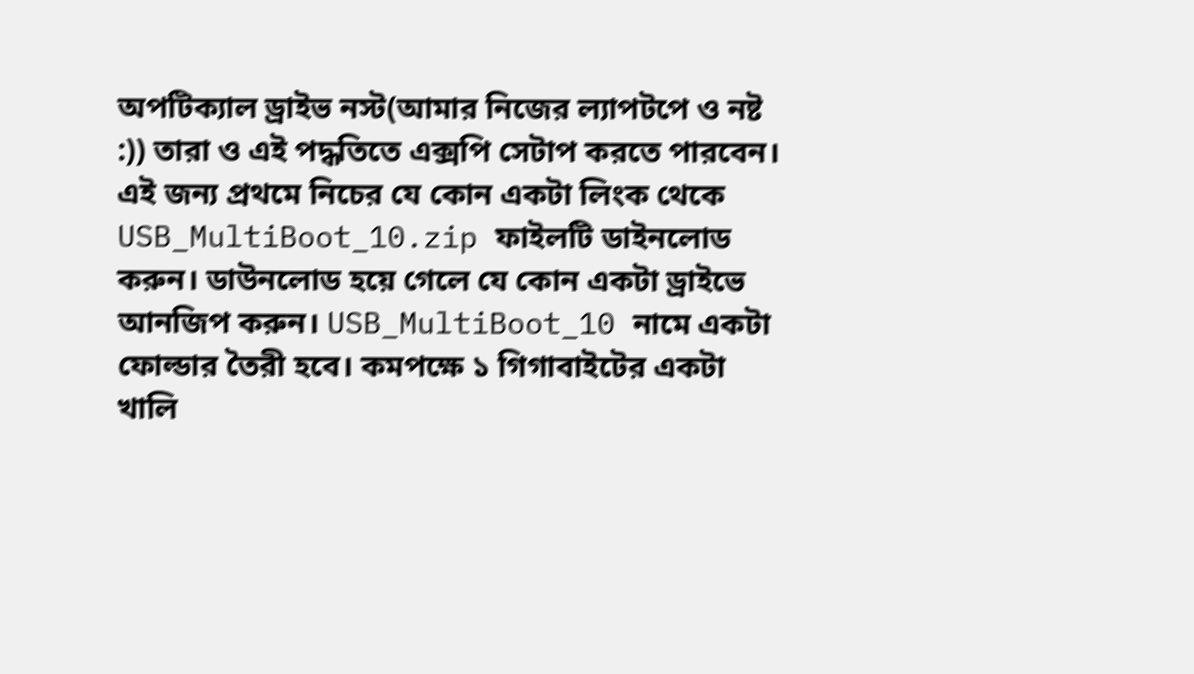অপটিক্যাল ড্রাইভ নস্ট(আমার নিজের ল্যাপটপে ও নষ্ট :)) তারা ও এই পদ্ধতিতে এক্সপি সেটাপ করতে পারবেন। এই জন্য প্রথমে নিচের যে কোন একটা লিংক থেকে USB_MultiBoot_10.zip ফাইলটি ডাইনলোড করুন। ডাউনলোড হয়ে গেলে যে কোন একটা ড্রাইভে আনজিপ করুন। USB_MultiBoot_10 নামে একটা ফোল্ডার তৈরী হবে। কমপক্ষে ১ গিগাবাইটের একটা খালি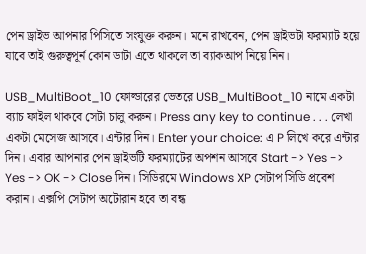পেন ড্রাইভ আপনার পিসিতে সংযুক্ত করুন। মনে রাখবেন, পেন ড্রাইভটা ফরম্যাট হয়ে যাবে তাই গুরুত্বপূর্ন কোন ডাটা এতে থাকলে তা ব্যাকআপ নিয়ে নিন।

USB_MultiBoot_10 ফোল্ডারের ভেতরে USB_MultiBoot_10 নামে একটা ব্যাচ ফাইল থাকবে সেটা চালু করুন। Press any key to continue . . . লেখা একটা মেসেজ আসবে। এন্টার দিন। Enter your choice: এ P লিখে করে এন্টার দিন। এবার আপনার পেন ড্রাইভটি ফরম্যাটের অপশন আসবে Start -> Yes -> Yes -> OK -> Close দিন। সিডিরমে Windows XP সেটাপ সিডি প্রবেশ করান। এক্সপি সেটাপ অটোরান হবে তা বন্ধ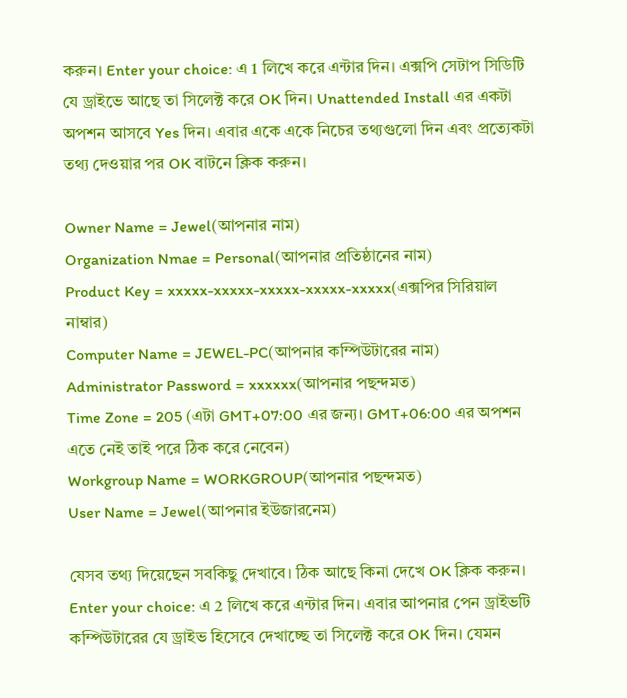করুন। Enter your choice: এ 1 লিখে করে এন্টার দিন। এক্সপি সেটাপ সিডিটি যে ড্রাইভে আছে তা সিলেক্ট করে OK দিন। Unattended Install এর একটা অপশন আসবে Yes দিন। এবার একে একে নিচের তথ্যগুলো দিন এবং প্রত্যেকটা তথ্য দেওয়ার পর OK বাটনে ক্লিক করুন।

Owner Name = Jewel(আপনার নাম)
Organization Nmae = Personal(আপনার প্রতিষ্ঠানের নাম)
Product Key = xxxxx-xxxxx-xxxxx-xxxxx-xxxxx(এক্সপির সিরিয়াল নাম্বার)
Computer Name = JEWEL-PC(আপনার কম্পিউটারের নাম)
Administrator Password = xxxxxx(আপনার পছন্দমত)
Time Zone = 205 (এটা GMT+07:00 এর জন্য। GMT+06:00 এর অপশন এতে নেই তাই পরে ঠিক করে নেবেন)
Workgroup Name = WORKGROUP(আপনার পছন্দমত)
User Name = Jewel(আপনার ইউজারনেম)

যেসব তথ্য দিয়েছেন সবকিছু দেখাবে। ঠিক আছে কিনা দেখে OK ক্লিক করুন। Enter your choice: এ 2 লিখে করে এন্টার দিন। এবার আপনার পেন ড্রাইভটি কম্পিউটারের যে ড্রাইভ হিসেবে দেখাচ্ছে তা সিলেক্ট করে OK দিন। যেমন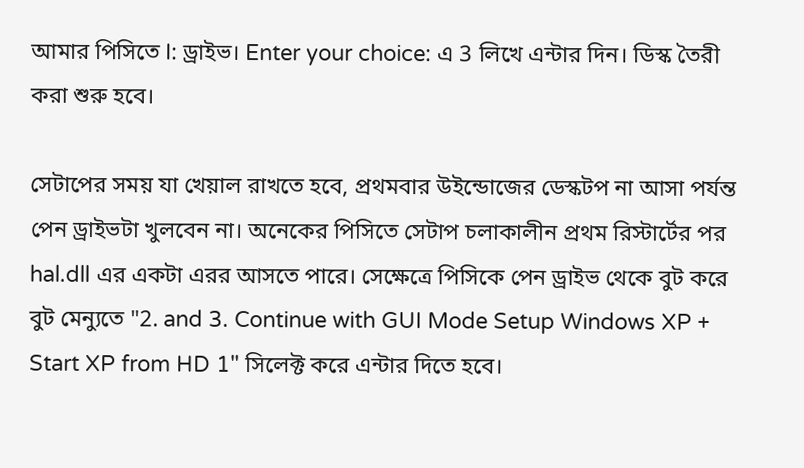আমার পিসিতে I: ড্রাইভ। Enter your choice: এ 3 লিখে এন্টার দিন। ডিস্ক তৈরী করা শুরু হবে।

সেটাপের সময় যা খেয়াল রাখতে হবে, প্রথমবার উইন্ডোজের ডেস্কটপ না আসা পর্যন্ত পেন ড্রাইভটা খুলবেন না। অনেকের পিসিতে সেটাপ চলাকালীন প্রথম রিস্টার্টের পর hal.dll এর একটা এরর আসতে পারে। সেক্ষেত্রে পিসিকে পেন ড্রাইভ থেকে বুট করে বুট মেন্যুতে "2. and 3. Continue with GUI Mode Setup Windows XP + Start XP from HD 1" সিলেক্ট করে এন্টার দিতে হবে।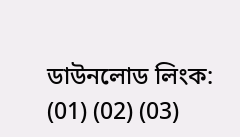ডাউনলোড লিংক: (01) (02) (03)